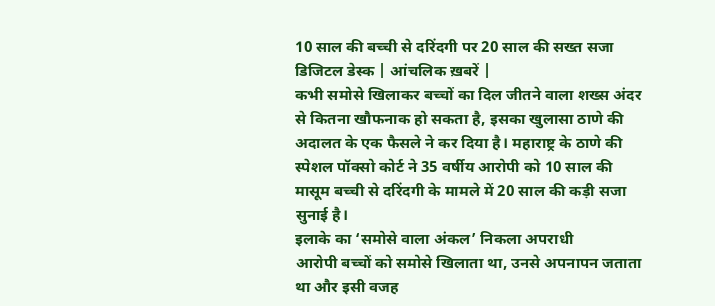10 साल की बच्ची से दरिंदगी पर 20 साल की सख्त सजा
डिजिटल डेस्क | आंचलिक ख़बरें |
कभी समोसे खिलाकर बच्चों का दिल जीतने वाला शख्स अंदर से कितना खौफनाक हो सकता है, इसका खुलासा ठाणे की अदालत के एक फैसले ने कर दिया है। महाराष्ट्र के ठाणे की स्पेशल पॉक्सो कोर्ट ने 35 वर्षीय आरोपी को 10 साल की मासूम बच्ची से दरिंदगी के मामले में 20 साल की कड़ी सजा सुनाई है।
इलाके का ‘समोसे वाला अंकल’ निकला अपराधी
आरोपी बच्चों को समोसे खिलाता था, उनसे अपनापन जताता था और इसी वजह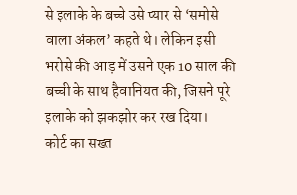से इलाके के बच्चे उसे प्यार से ‘समोसे वाला अंकल’ कहते थे। लेकिन इसी भरोसे की आड़ में उसने एक 10 साल की बच्ची के साथ हैवानियत की, जिसने पूरे इलाके को झकझोर कर रख दिया।
कोर्ट का सख्त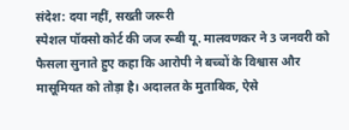संदेश: दया नहीं, सख्ती जरूरी
स्पेशल पॉक्सो कोर्ट की जज रूबी यू. मालवणकर ने 3 जनवरी को फैसला सुनाते हुए कहा कि आरोपी ने बच्चों के विश्वास और मासूमियत को तोड़ा है। अदालत के मुताबिक, ऐसे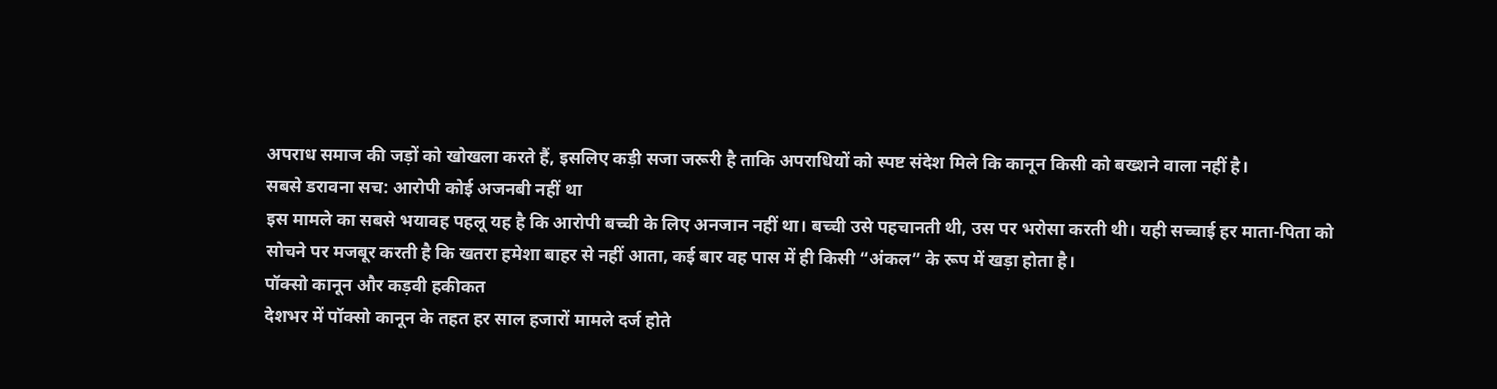अपराध समाज की जड़ों को खोखला करते हैं, इसलिए कड़ी सजा जरूरी है ताकि अपराधियों को स्पष्ट संदेश मिले कि कानून किसी को बख्शने वाला नहीं है।
सबसे डरावना सच: आरोपी कोई अजनबी नहीं था
इस मामले का सबसे भयावह पहलू यह है कि आरोपी बच्ची के लिए अनजान नहीं था। बच्ची उसे पहचानती थी, उस पर भरोसा करती थी। यही सच्चाई हर माता-पिता को सोचने पर मजबूर करती है कि खतरा हमेशा बाहर से नहीं आता, कई बार वह पास में ही किसी “अंकल” के रूप में खड़ा होता है।
पॉक्सो कानून और कड़वी हकीकत
देशभर में पॉक्सो कानून के तहत हर साल हजारों मामले दर्ज होते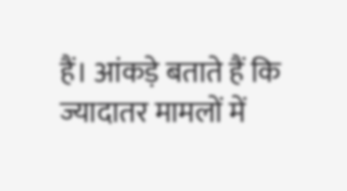हैं। आंकड़े बताते हैं कि ज्यादातर मामलों में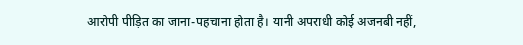आरोपी पीड़ित का जाना-पहचाना होता है। यानी अपराधी कोई अजनबी नहीं,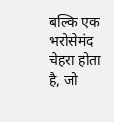बल्कि एक भरोसेमंद चेहरा होता है, जो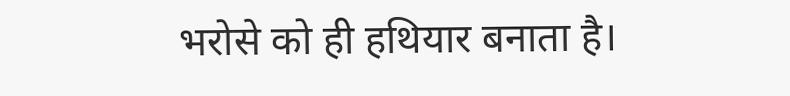भरोसे को ही हथियार बनाता है।